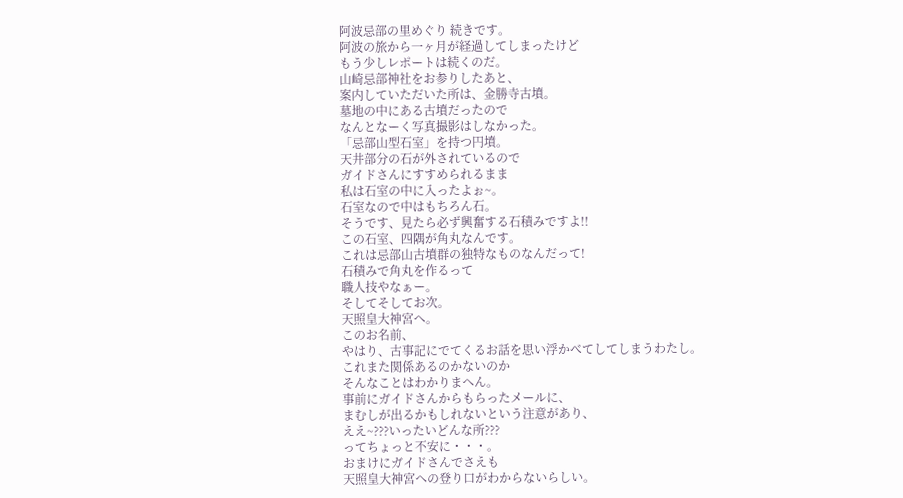阿波忌部の里めぐり 続きです。
阿波の旅から一ヶ月が経過してしまったけど
もう少しレポートは続くのだ。
山崎忌部神社をお参りしたあと、
案内していただいた所は、金勝寺古墳。
墓地の中にある古墳だったので
なんとなーく写真撮影はしなかった。
「忌部山型石室」を持つ円墳。
天井部分の石が外されているので
ガイドさんにすすめられるまま
私は石室の中に入ったよぉ~。
石室なので中はもちろん石。
そうです、見たら必ず興奮する石積みですよ!!
この石室、四隅が角丸なんです。
これは忌部山古墳群の独特なものなんだって!
石積みで角丸を作るって
職人技やなぁー。
そしてそしてお次。
天照皇大神宮へ。
このお名前、
やはり、古事記にでてくるお話を思い浮かべてしてしまうわたし。
これまた関係あるのかないのか
そんなことはわかりまへん。
事前にガイドさんからもらったメールに、
まむしが出るかもしれないという注意があり、
ええ~???いったいどんな所???
ってちょっと不安に・・・。
おまけにガイドさんでさえも
天照皇大神宮への登り口がわからないらしい。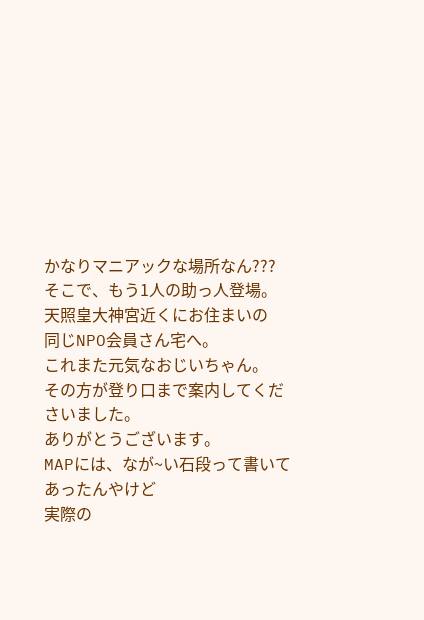かなりマニアックな場所なん???
そこで、もう1人の助っ人登場。
天照皇大神宮近くにお住まいの
同じNPO会員さん宅へ。
これまた元気なおじいちゃん。
その方が登り口まで案内してくださいました。
ありがとうございます。
MAPには、なが~い石段って書いてあったんやけど
実際の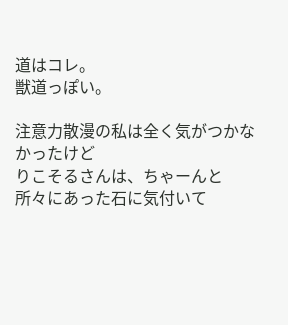道はコレ。
獣道っぽい。

注意力散漫の私は全く気がつかなかったけど
りこそるさんは、ちゃーんと
所々にあった石に気付いて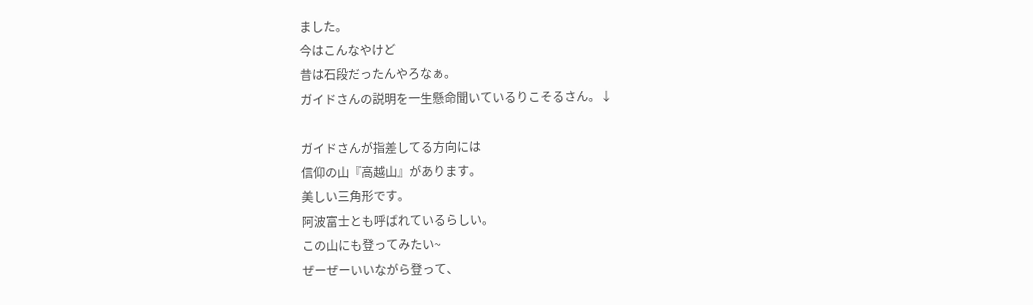ました。
今はこんなやけど
昔は石段だったんやろなぁ。
ガイドさんの説明を一生懸命聞いているりこそるさん。↓

ガイドさんが指差してる方向には
信仰の山『高越山』があります。
美しい三角形です。
阿波富士とも呼ばれているらしい。
この山にも登ってみたい~
ぜーぜーいいながら登って、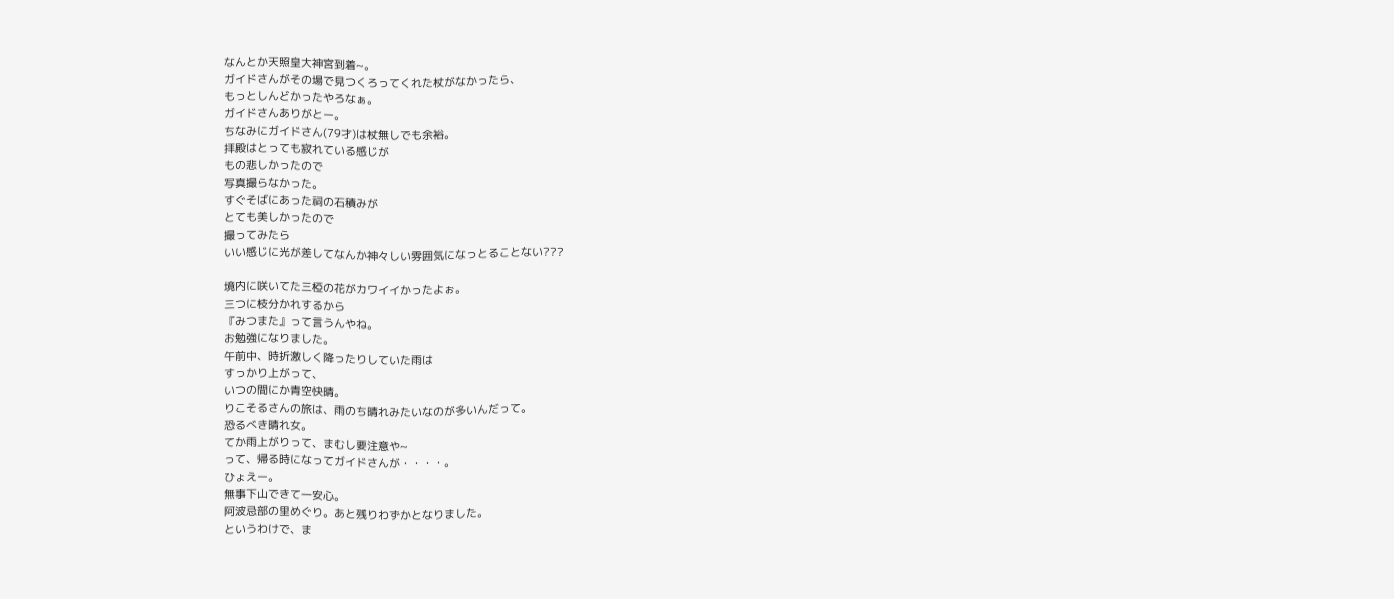なんとか天照皇大神宮到着~。
ガイドさんがその場で見つくろってくれた杖がなかったら、
もっとしんどかったやろなぁ。
ガイドさんありがとー。
ちなみにガイドさん(79才)は杖無しでも余裕。
拝殿はとっても寂れている感じが
もの悲しかったので
写真撮らなかった。
すぐそばにあった祠の石積みが
とても美しかったので
撮ってみたら
いい感じに光が差してなんか神々しい雰囲気になっとることない???

境内に咲いてた三椏の花がカワイイかったよぉ。
三つに枝分かれするから
『みつまた』って言うんやね。
お勉強になりました。
午前中、時折激しく降ったりしていた雨は
すっかり上がって、
いつの間にか青空快晴。
りこそるさんの旅は、雨のち晴れみたいなのが多いんだって。
恐るべき晴れ女。
てか雨上がりって、まむし要注意や~
って、帰る時になってガイドさんが・・・・。
ひょえー。
無事下山できて一安心。
阿波忌部の里めぐり。あと残りわずかとなりました。
というわけで、ま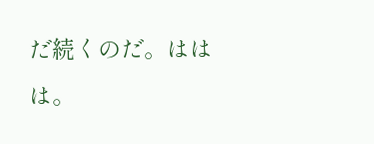だ続くのだ。ははは。